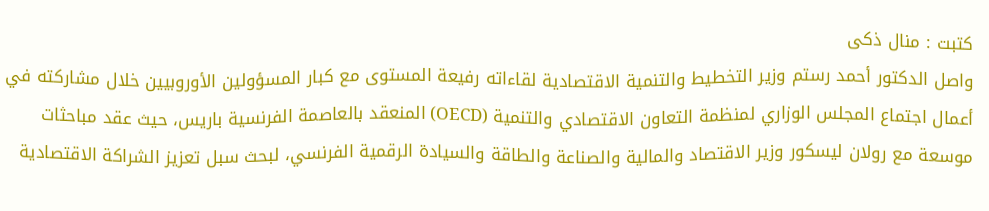كتبت : منال ذكى
واصل الدكتور أحمد رستم وزير التخطيط والتنمية الاقتصادية لقاءاته رفيعة المستوى مع كبار المسؤولين الأوروبيين خلال مشاركته في أعمال اجتماع المجلس الوزاري لمنظمة التعاون الاقتصادي والتنمية (OECD) المنعقد بالعاصمة الفرنسية باريس، حيث عقد مباحثات موسعة مع رولان ليسكور وزير الاقتصاد والمالية والصناعة والطاقة والسيادة الرقمية الفرنسي، لبحث سبل تعزيز الشراكة الاقتصادية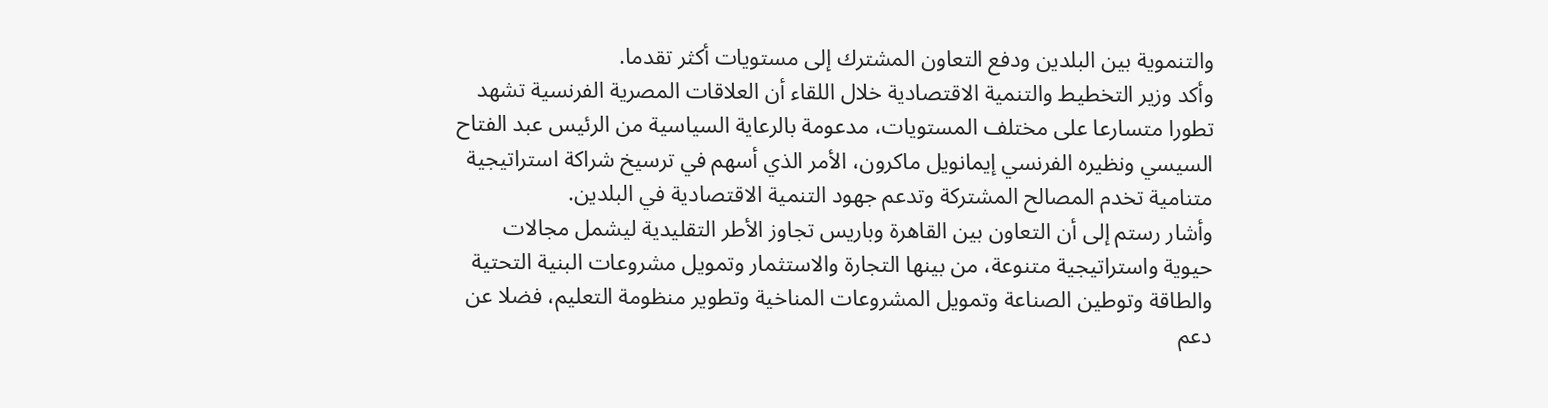والتنموية بين البلدين ودفع التعاون المشترك إلى مستويات أكثر تقدما.
وأكد وزير التخطيط والتنمية الاقتصادية خلال اللقاء أن العلاقات المصرية الفرنسية تشهد تطورا متسارعا على مختلف المستويات، مدعومة بالرعاية السياسية من الرئيس عبد الفتاح السيسي ونظيره الفرنسي إيمانويل ماكرون، الأمر الذي أسهم في ترسيخ شراكة استراتيجية متنامية تخدم المصالح المشتركة وتدعم جهود التنمية الاقتصادية في البلدين.
وأشار رستم إلى أن التعاون بين القاهرة وباريس تجاوز الأطر التقليدية ليشمل مجالات حيوية واستراتيجية متنوعة، من بينها التجارة والاستثمار وتمويل مشروعات البنية التحتية والطاقة وتوطين الصناعة وتمويل المشروعات المناخية وتطوير منظومة التعليم، فضلا عن دعم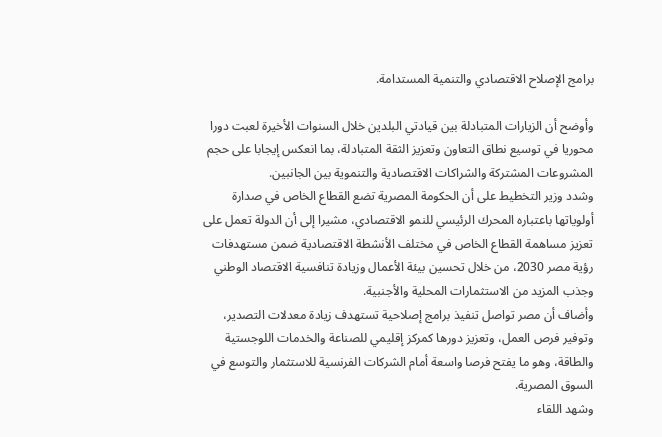برامج الإصلاح الاقتصادي والتنمية المستدامة.

وأوضح أن الزيارات المتبادلة بين قيادتي البلدين خلال السنوات الأخيرة لعبت دورا محوريا في توسيع نطاق التعاون وتعزيز الثقة المتبادلة، بما انعكس إيجابا على حجم المشروعات المشتركة والشراكات الاقتصادية والتنموية بين الجانبين.
وشدد وزير التخطيط على أن الحكومة المصرية تضع القطاع الخاص في صدارة أولوياتها باعتباره المحرك الرئيسي للنمو الاقتصادي، مشيرا إلى أن الدولة تعمل على تعزيز مساهمة القطاع الخاص في مختلف الأنشطة الاقتصادية ضمن مستهدفات رؤية مصر 2030، من خلال تحسين بيئة الأعمال وزيادة تنافسية الاقتصاد الوطني وجذب المزيد من الاستثمارات المحلية والأجنبية.
وأضاف أن مصر تواصل تنفيذ برامج إصلاحية تستهدف زيادة معدلات التصدير، وتوفير فرص العمل، وتعزيز دورها كمركز إقليمي للصناعة والخدمات اللوجستية والطاقة، وهو ما يفتح فرصا واسعة أمام الشركات الفرنسية للاستثمار والتوسع في السوق المصرية.
وشهد اللقاء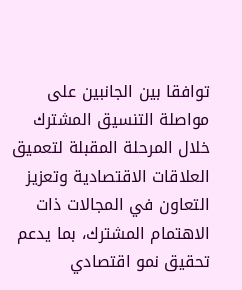توافقا بين الجانبين على مواصلة التنسيق المشترك خلال المرحلة المقبلة لتعميق العلاقات الاقتصادية وتعزيز التعاون في المجالات ذات الاهتمام المشترك، بما يدعم تحقيق نمو اقتصادي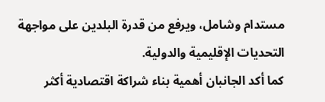مستدام وشامل، ويرفع من قدرة البلدين على مواجهة التحديات الإقليمية والدولية.
كما أكد الجانبان أهمية بناء شراكة اقتصادية أكثر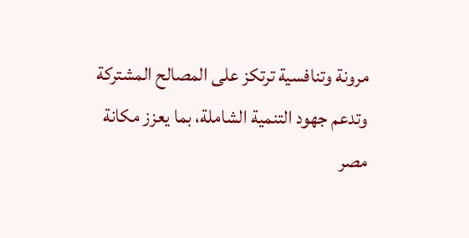مرونة وتنافسية ترتكز على المصالح المشتركة وتدعم جهود التنمية الشاملة، بما يعزز مكانة مصر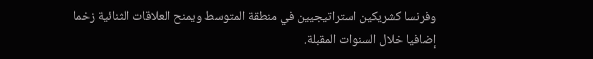وفرنسا كشريكين استراتيجيين في منطقة المتوسط ويمنح العلاقات الثنائية زخما إضافيا خلال السنوات المقبلة.